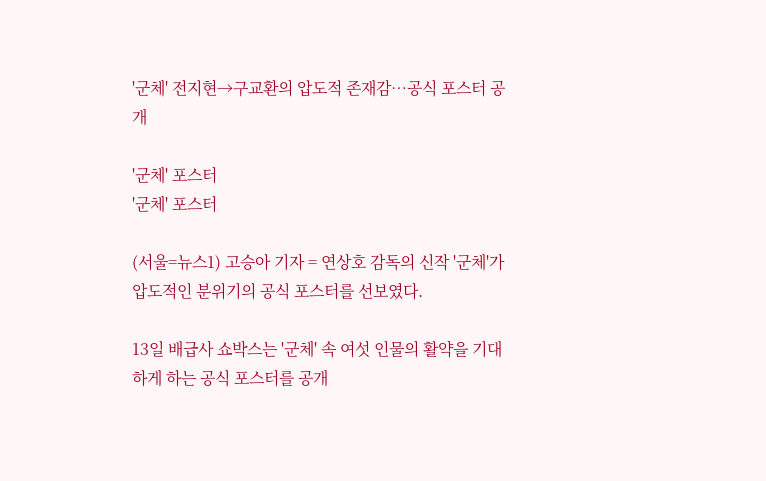'군체' 전지현→구교환의 압도적 존재감…공식 포스터 공개

'군체' 포스터
'군체' 포스터

(서울=뉴스1) 고승아 기자 = 연상호 감독의 신작 '군체'가 압도적인 분위기의 공식 포스터를 선보였다.

13일 배급사 쇼박스는 '군체' 속 여섯 인물의 활약을 기대하게 하는 공식 포스터를 공개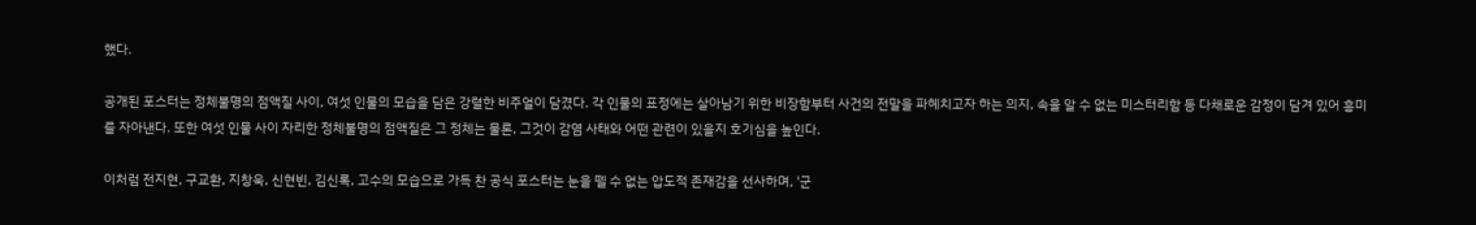했다.

공개된 포스터는 정체불명의 점액질 사이, 여섯 인물의 모습을 담은 강렬한 비주얼이 담겼다. 각 인물의 표정에는 살아남기 위한 비장함부터 사건의 전말을 파헤치고자 하는 의지, 속을 알 수 없는 미스터리함 등 다채로운 감정이 담겨 있어 흥미를 자아낸다. 또한 여섯 인물 사이 자리한 정체불명의 점액질은 그 정체는 물론, 그것이 감염 사태와 어떤 관련이 있을지 호기심을 높인다.

이처럼 전지현, 구교환, 지창욱, 신현빈, 김신록, 고수의 모습으로 가득 찬 공식 포스터는 눈을 뗄 수 없는 압도적 존재감을 선사하며, '군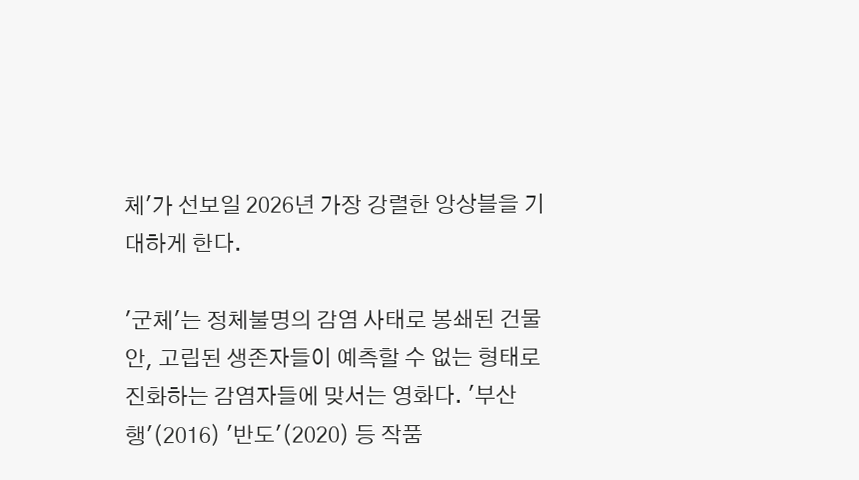체'가 선보일 2026년 가장 강렬한 앙상블을 기대하게 한다.

'군체'는 정체불명의 감염 사태로 봉쇄된 건물 안, 고립된 생존자들이 예측할 수 없는 형태로 진화하는 감염자들에 맞서는 영화다. '부산행'(2016) '반도'(2020) 등 작품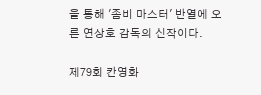을 통해 '좀비 마스터' 반열에 오른 연상호 감독의 신작이다.

제79회 칸영화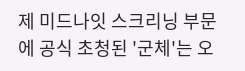제 미드나잇 스크리닝 부문에 공식 초청된 '군체'는 오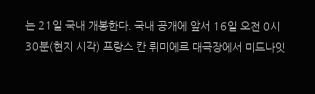는 21일 국내 개봉한다. 국내 공개에 앞서 16일 오전 0시 30분(현지 시각) 프랑스 칸 뤼미에르 대극장에서 미드나잇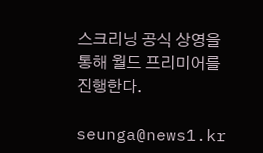스크리닝 공식 상영을 통해 월드 프리미어를 진행한다.

seunga@news1.kr